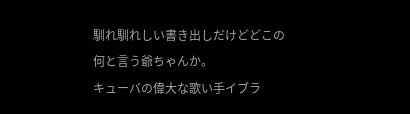馴れ馴れしい書き出しだけどどこの何と言う爺ちゃんか。
キューバの偉大な歌い手イブラ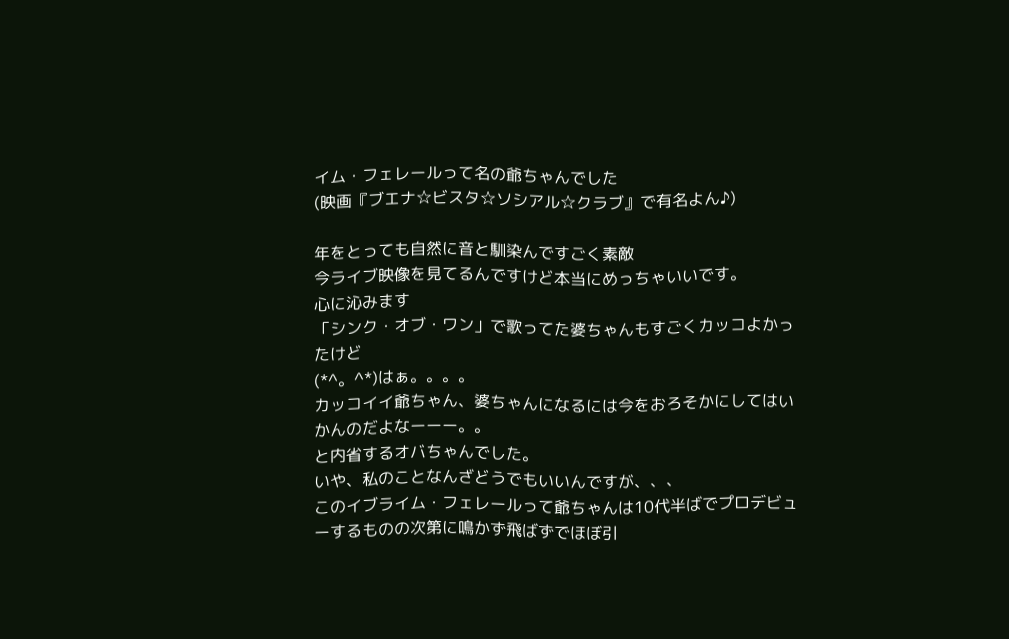イム・フェレールって名の爺ちゃんでした
(映画『ブエナ☆ビスタ☆ソシアル☆クラブ』で有名よん♪)

年をとっても自然に音と馴染んですごく素敵
今ライブ映像を見てるんですけど本当にめっちゃいいです。
心に沁みます
「シンク・オブ・ワン」で歌ってた婆ちゃんもすごくカッコよかったけど
(*^。^*)はぁ。。。。
カッコイイ爺ちゃん、婆ちゃんになるには今をおろそかにしてはいかんのだよなーーー。。
と内省するオバちゃんでした。
いや、私のことなんざどうでもいいんですが、、、
このイブライム・フェレールって爺ちゃんは10代半ばでプロデビューするものの次第に鳴かず飛ばずでほぼ引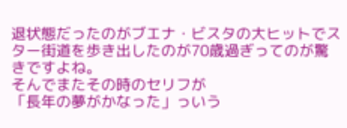退状態だったのがブエナ・ビスタの大ヒットでスター街道を歩き出したのが70歳過ぎってのが驚きですよね。
そんでまたその時のセリフが
「長年の夢がかなった」っいう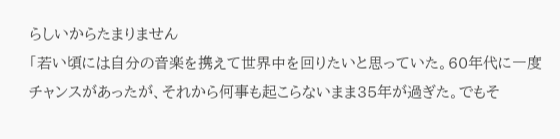らしいからたまりません
「若い頃には自分の音楽を携えて世界中を回りたいと思っていた。60年代に一度チャンスがあったが、それから何事も起こらないまま35年が過ぎた。でもそ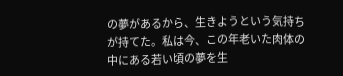の夢があるから、生きようという気持ちが持てた。私は今、この年老いた肉体の中にある若い頃の夢を生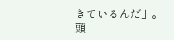きているんだ」。
頭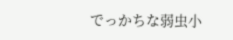でっかちな弱虫小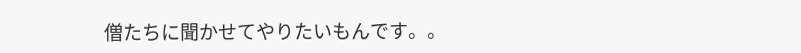僧たちに聞かせてやりたいもんです。。